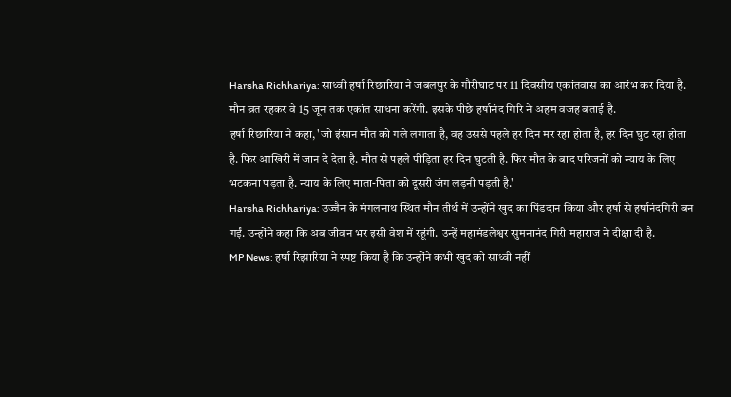Harsha Richhariya: साध्वी हर्षा रिछारिया ने जबलपुर के गौरीघाट पर 11 दिवसीय एकांतवास का आरंभ कर दिया है. मौन व्रत रहकर वे 15 जून तक एकांत साधना करेंगी. इसके पीछे हर्षानंद गिरि ने अहम वजह बताई है.
हर्षा रिछारिया ने कहा, 'जो इंसान मौत को गले लगाता है, वह उससे पहले हर दिन मर रहा होता है, हर दिन घुट रहा होता है. फिर आखिरी में जान दे देता है. मौत से पहले पीड़िता हर दिन घुटती है. फिर मौत के बाद परिजनों को न्याय के लिए भटकना पड़ता है. न्याय के लिए माता-पिता को दूसरी जंग लड़नी पड़ती है.'
Harsha Richhariya: उज्जैन के मंगलनाथ स्थित मौन तीर्थ में उन्होंने खुद का पिंडदान किया और हर्षा से हर्षानंदगिरी बन गईं. उन्होंने कहा कि अब जीवन भर इसी वेश में रहूंगी. उन्हें महामंडलेश्वर सुमनानंद गिरी महाराज ने दीक्षा दी है.
MP News: हर्षा रिझारिया ने स्पष्ट किया है कि उन्होंने कभी खुद को साध्वी नहीं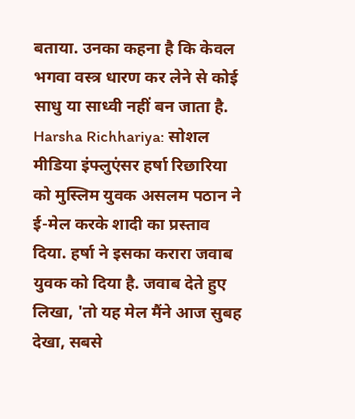बताया. उनका कहना है कि केवल भगवा वस्त्र धारण कर लेने से कोई साधु या साध्वी नहीं बन जाता है.
Harsha Richhariya: सोशल मीडिया इंफ्लुएंसर हर्षा रिछारिया को मुस्लिम युवक असलम पठान ने ई-मेल करके शादी का प्रस्ताव दिया. हर्षा ने इसका करारा जवाब युवक को दिया है. जवाब देते हुए लिखा, 'तो यह मेल मैंने आज सुबह देखा, सबसे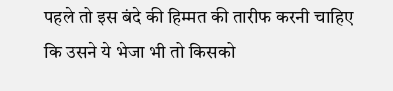पहले तो इस बंदे की हिम्मत की तारीफ करनी चाहिए कि उसने ये भेजा भी तो किसको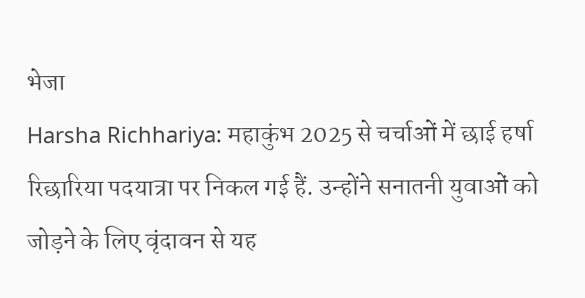भेजा
Harsha Richhariya: महाकुंभ 2025 से चर्चाओं में छाई हर्षा रिछारिया पदयात्रा पर निकल गई हैं. उन्होंने सनातनी युवाओं को जोड़ने के लिए वृंदावन से यह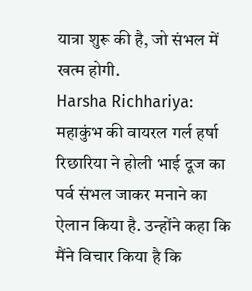यात्रा शुरू की है, जो संभल में खत्म होगी.
Harsha Richhariya: महाकुंभ की वायरल गर्ल हर्षा रिछारिया ने होली भाई दूज का पर्व संभल जाकर मनाने का ऐलान किया है. उन्होंने कहा कि मैंने विचार किया है कि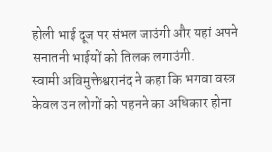होली भाई दूज पर संभल जाउंगी और यहां अपने सनातनी भाईयों को तिलक लगाउंगी.
स्वामी अविमुक्तेश्वरानंद ने कहा कि भगवा वस्त्र केवल उन लोगों को पहनने का अधिकार होना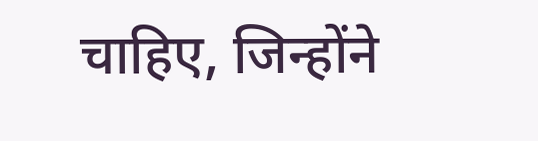चाहिए, जिन्होंने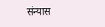संन्यास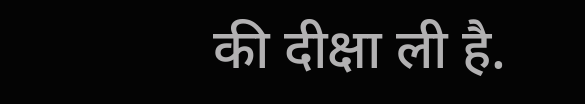की दीक्षा ली है.